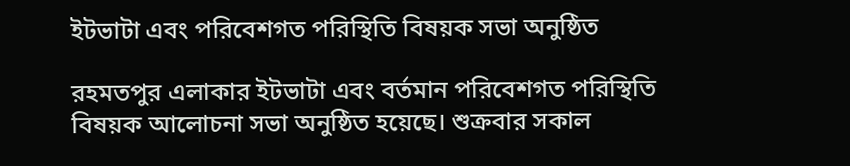ইটভাটা এবং পরিবেশগত পরিস্থিতি বিষয়ক সভা অনুষ্ঠিত

রহমতপুর এলাকার ইটভাটা এবং বর্তমান পরিবেশগত পরিস্থিতি বিষয়ক আলোচনা সভা অনুষ্ঠিত হয়েছে। শুক্রবার সকাল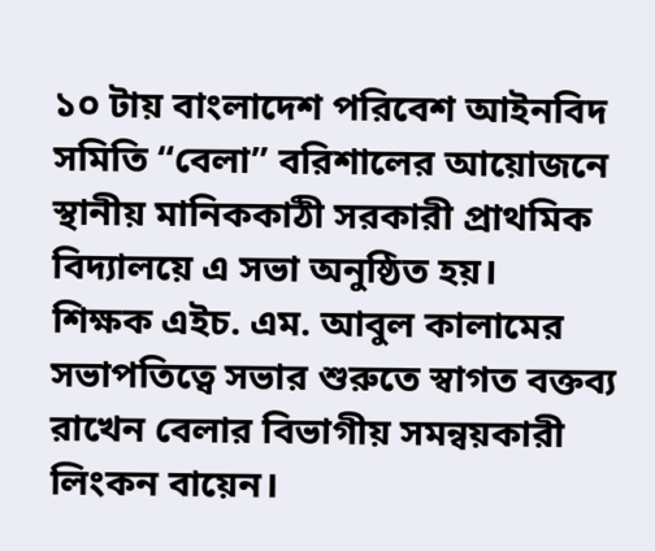১০ টায় বাংলাদেশ পরিবেশ আইনবিদ সমিতি “বেলা” বরিশালের আয়োজনে স্থানীয় মানিককাঠী সরকারী প্রাথমিক বিদ্যালয়ে এ সভা অনুষ্ঠিত হয়।
শিক্ষক এইচ. এম. আবুল কালামের সভাপতিত্বে সভার শুরুতে স্বাগত বক্তব্য রাখেন বেলার বিভাগীয় সমন্বয়কারী লিংকন বায়েন।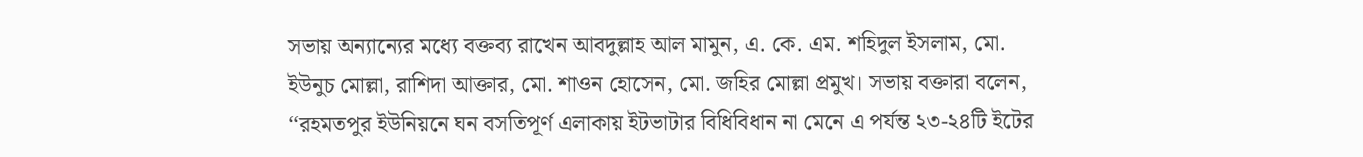সভায় অন্যান্যের মধ্যে বক্তব্য রাখেন আবদুল্লাহ আল মামুন, এ. কে. এম. শহিদুল ইসলাম, মো. ইউনুচ মোল্লা, রাশিদা আক্তার, মো. শাওন হোসেন, মো. জহির মোল্লা প্রমুখ। সভায় বক্তারা বলেন, ‘‘রহমতপুর ইউনিয়নে ঘন বসতিপূর্ণ এলাকায় ইটভাটার বিধিবিধান না মেনে এ পর্যন্ত ২৩-২৪টি ইটের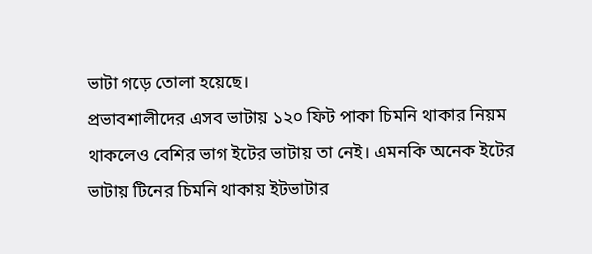ভাটা গড়ে তোলা হয়েছে।
প্রভাবশালীদের এসব ভাটায় ১২০ ফিট পাকা চিমনি থাকার নিয়ম থাকলেও বেশির ভাগ ইটের ভাটায় তা নেই। এমনকি অনেক ইটের ভাটায় টিনের চিমনি থাকায় ইটভাটার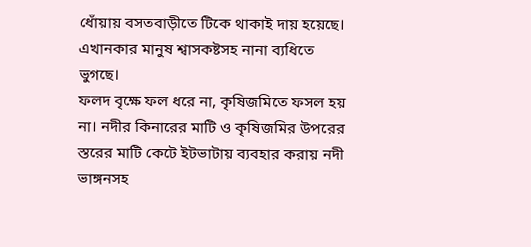ধোঁয়ায় বসতবাড়ীতে টিকে থাকাই দায় হয়েছে। এখানকার মানুষ শ্বাসকষ্টসহ নানা ব্যধিতে ভুগছে।
ফলদ বৃক্ষে ফল ধরে না, কৃষিজমিতে ফসল হয় না। নদীর কিনারের মাটি ও কৃষিজমির উপরের স্তরের মাটি কেটে ইটভাটায় ব্যবহার করায় নদী ভাঙ্গনসহ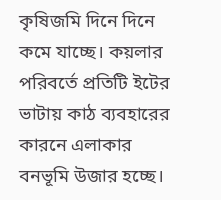কৃষিজমি দিনে দিনে কমে যাচ্ছে। কয়লার পরিবর্তে প্রতিটি ইটের ভাটায় কাঠ ব্যবহারের কারনে এলাকার বনভূমি উজার হচ্ছে।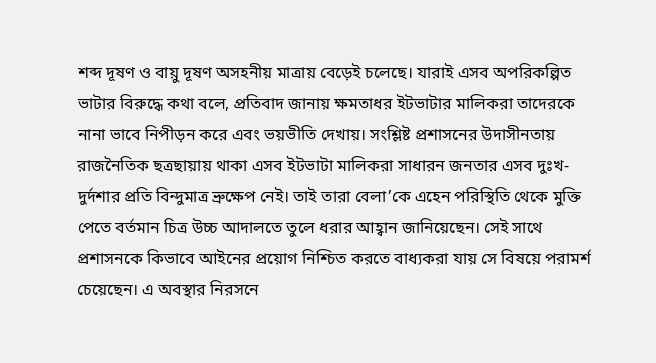শব্দ দূষণ ও বায়ু দূষণ অসহনীয় মাত্রায় বেড়েই চলেছে। যারাই এসব অপরিকল্পিত ভাটার বিরুদ্ধে কথা বলে, প্রতিবাদ জানায় ক্ষমতাধর ইটভাটার মালিকরা তাদেরকে নানা ভাবে নিপীড়ন করে এবং ভয়ভীতি দেখায়। সংশ্লিষ্ট প্রশাসনের উদাসীনতায় রাজনৈতিক ছত্রছায়ায় থাকা এসব ইটভাটা মালিকরা সাধারন জনতার এসব দুঃখ-দুর্দশার প্রতি বিন্দুমাত্র ভ্রুক্ষেপ নেই। তাই তারা বেলা’কে এহেন পরিস্থিতি থেকে মুক্তি পেতে বর্তমান চিত্র উচ্চ আদালতে তুলে ধরার আহ্বান জানিয়েছেন। সেই সাথে প্রশাসনকে কিভাবে আইনের প্রয়োগ নিশ্চিত করতে বাধ্যকরা যায় সে বিষয়ে পরামর্শ চেয়েছেন। এ অবস্থার নিরসনে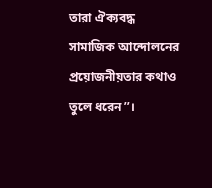তারা ঐক্যবদ্ধ সামাজিক আন্দোলনের প্রয়োজনীয়তার কথাও তুলে ধরেন’’।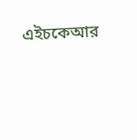এইচকেআর